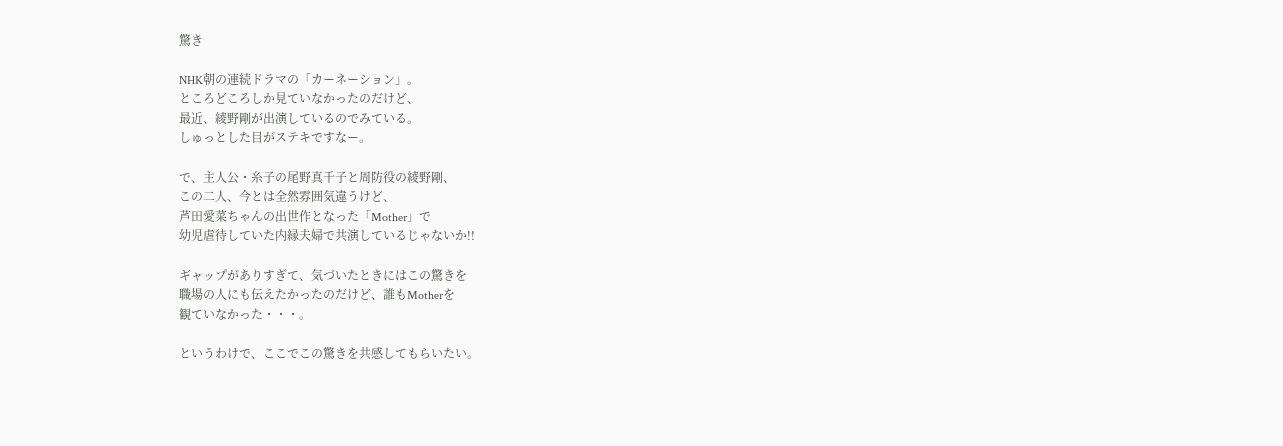驚き

NHK朝の連続ドラマの「カーネーション」。
ところどころしか見ていなかったのだけど、
最近、綾野剛が出演しているのでみている。
しゅっとした目がステキですなー。

で、主人公・糸子の尾野真千子と周防役の綾野剛、
この二人、今とは全然雰囲気違うけど、
芦田愛菜ちゃんの出世作となった「Mother」で
幼児虐待していた内縁夫婦で共演しているじゃないか!!

ギャップがありすぎて、気づいたときにはこの驚きを
職場の人にも伝えたかったのだけど、誰もMotherを
観ていなかった・・・。

というわけで、ここでこの驚きを共感してもらいたい。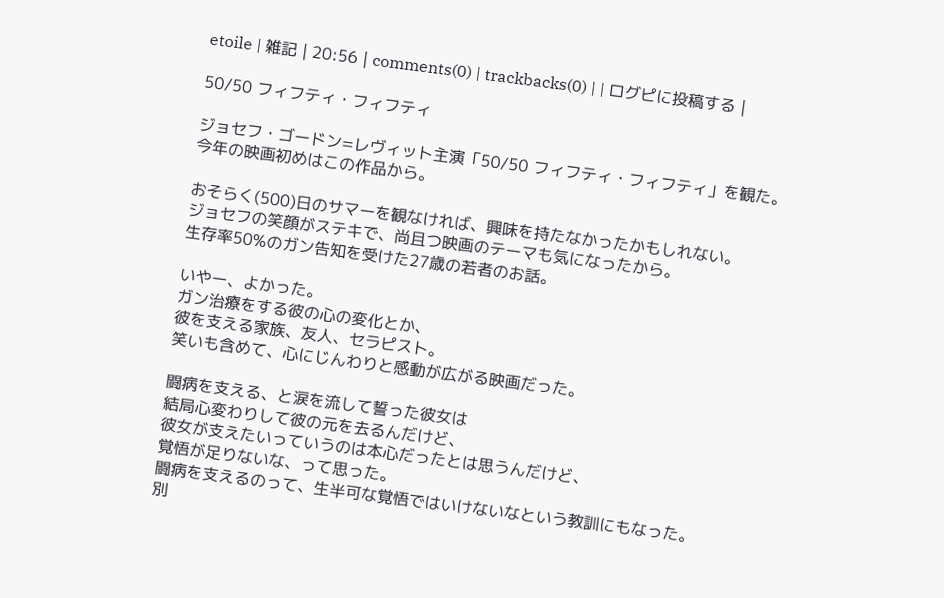etoile | 雑記 | 20:56 | comments(0) | trackbacks(0) | | ログピに投稿する |

50/50 フィフティ・フィフティ

ジョセフ・ゴードン=レヴィット主演「50/50 フィフティ・フィフティ」を観た。
今年の映画初めはこの作品から。

おそらく(500)日のサマーを観なければ、興味を持たなかったかもしれない。
ジョセフの笑顔がステキで、尚且つ映画のテーマも気になったから。
生存率50%のガン告知を受けた27歳の若者のお話。

いやー、よかった。
ガン治療をする彼の心の変化とか、
彼を支える家族、友人、セラピスト。
笑いも含めて、心にじんわりと感動が広がる映画だった。

闘病を支える、と涙を流して誓った彼女は
結局心変わりして彼の元を去るんだけど、
彼女が支えたいっていうのは本心だったとは思うんだけど、
覚悟が足りないな、って思った。
闘病を支えるのって、生半可な覚悟ではいけないなという教訓にもなった。
別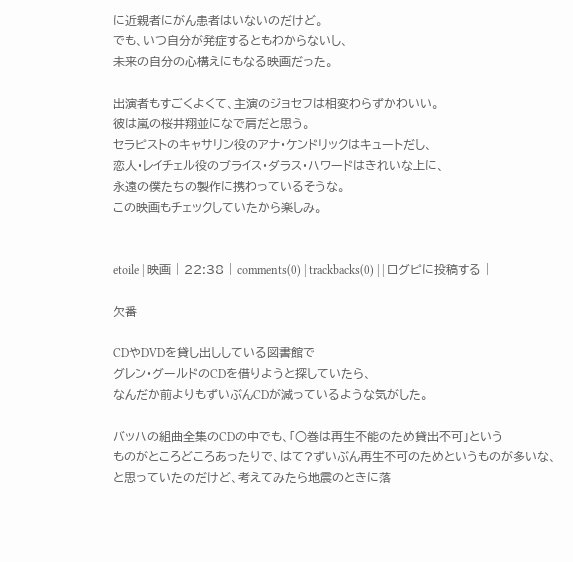に近親者にがん患者はいないのだけど。
でも、いつ自分が発症するともわからないし、
未来の自分の心構えにもなる映画だった。

出演者もすごくよくて、主演のジョセフは相変わらずかわいい。
彼は嵐の桜井翔並になで肩だと思う。
セラピストのキャサリン役のアナ・ケンドリックはキュートだし、
恋人・レイチェル役のブライス・ダラス・ハワードはきれいな上に、
永遠の僕たちの製作に携わっているそうな。
この映画もチェックしていたから楽しみ。


etoile | 映画 | 22:38 | comments(0) | trackbacks(0) | | ログピに投稿する |

欠番

CDやDVDを貸し出ししている図書館で
グレン・グールドのCDを借りようと探していたら、
なんだか前よりもずいぶんCDが減っているような気がした。

バッハの組曲全集のCDの中でも、「○巻は再生不能のため貸出不可」という
ものがところどころあったりで、はて?ずいぶん再生不可のためというものが多いな、
と思っていたのだけど、考えてみたら地震のときに落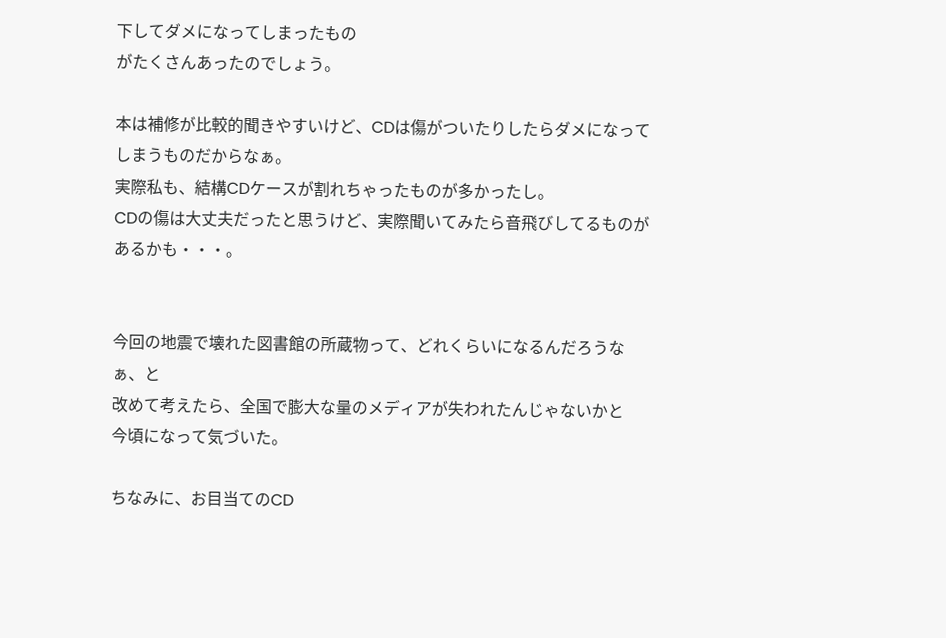下してダメになってしまったもの
がたくさんあったのでしょう。

本は補修が比較的聞きやすいけど、CDは傷がついたりしたらダメになってしまうものだからなぁ。
実際私も、結構CDケースが割れちゃったものが多かったし。
CDの傷は大丈夫だったと思うけど、実際聞いてみたら音飛びしてるものがあるかも・・・。


今回の地震で壊れた図書館の所蔵物って、どれくらいになるんだろうなぁ、と
改めて考えたら、全国で膨大な量のメディアが失われたんじゃないかと
今頃になって気づいた。

ちなみに、お目当てのCD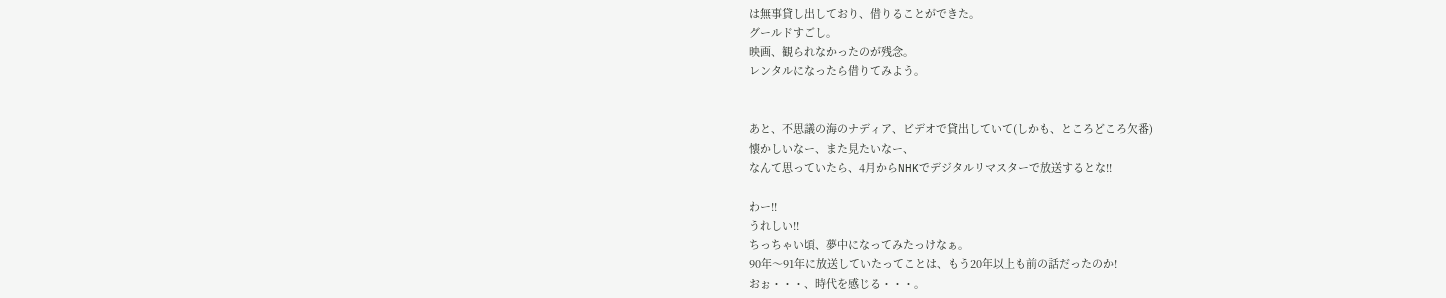は無事貸し出しており、借りることができた。
グールドすごし。
映画、観られなかったのが残念。
レンタルになったら借りてみよう。


あと、不思議の海のナディア、ビデオで貸出していて(しかも、ところどころ欠番)
懐かしいなー、また見たいなー、
なんて思っていたら、4月からNHKでデジタルリマスターで放送するとな!!

わー!!
うれしい!!
ちっちゃい頃、夢中になってみたっけなぁ。
90年〜91年に放送していたってことは、もう20年以上も前の話だったのか!
おぉ・・・、時代を感じる・・・。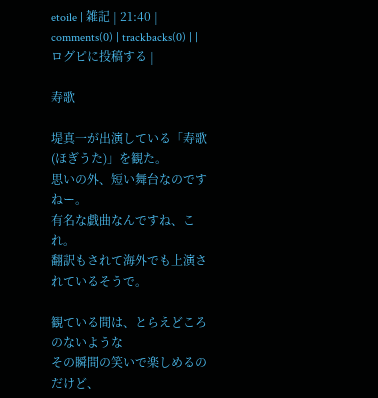etoile | 雑記 | 21:40 | comments(0) | trackbacks(0) | | ログピに投稿する |

寿歌

堤真一が出演している「寿歌(ほぎうた)」を観た。
思いの外、短い舞台なのですねー。
有名な戯曲なんですね、これ。
翻訳もされて海外でも上演されているそうで。

観ている間は、とらえどころのないような
その瞬間の笑いで楽しめるのだけど、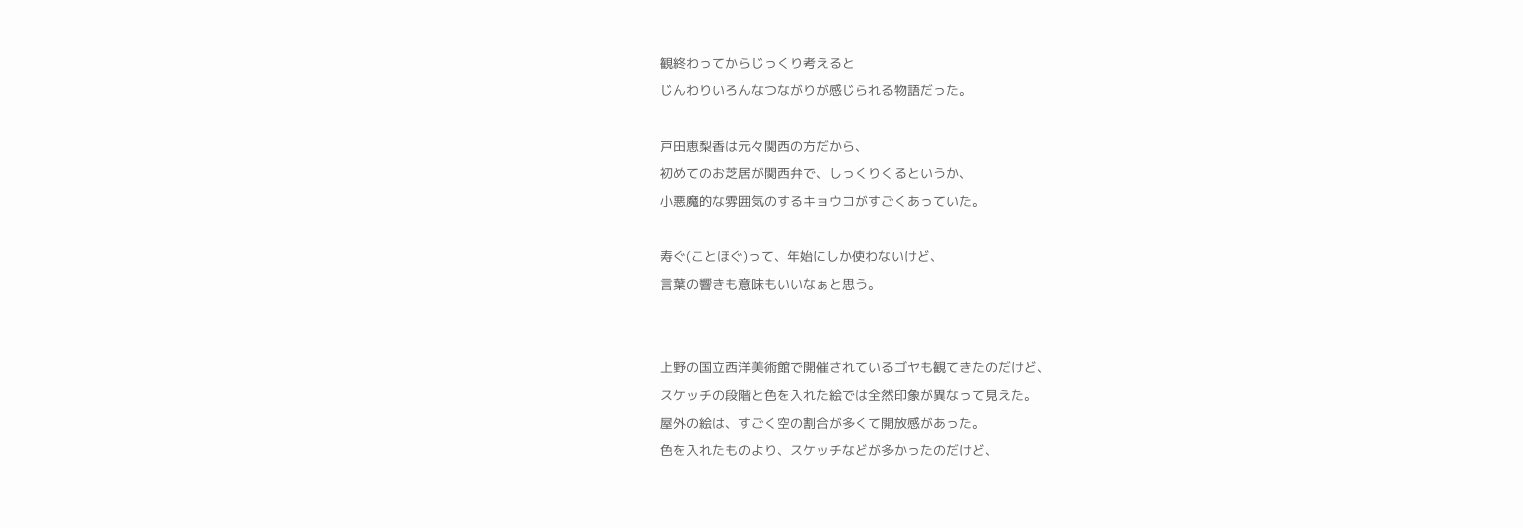観終わってからじっくり考えると
じんわりいろんなつながりが感じられる物語だった。

戸田恵梨香は元々関西の方だから、
初めてのお芝居が関西弁で、しっくりくるというか、
小悪魔的な雰囲気のするキョウコがすごくあっていた。

寿ぐ(ことほぐ)って、年始にしか使わないけど、
言葉の響きも意味もいいなぁと思う。


上野の国立西洋美術館で開催されているゴヤも観てきたのだけど、
スケッチの段階と色を入れた絵では全然印象が異なって見えた。
屋外の絵は、すごく空の割合が多くて開放感があった。
色を入れたものより、スケッチなどが多かったのだけど、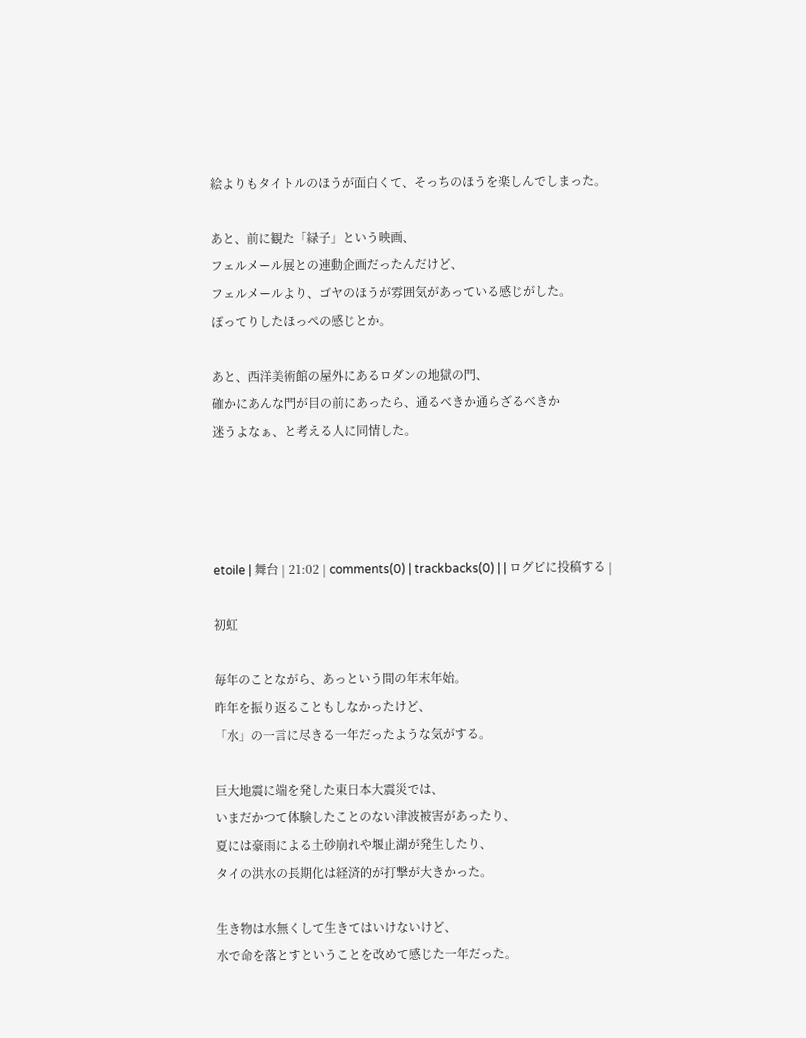絵よりもタイトルのほうが面白くて、そっちのほうを楽しんでしまった。

あと、前に観た「緑子」という映画、
フェルメール展との連動企画だったんだけど、
フェルメールより、ゴヤのほうが雰囲気があっている感じがした。
ぽってりしたほっぺの感じとか。

あと、西洋美術館の屋外にあるロダンの地獄の門、
確かにあんな門が目の前にあったら、通るべきか通らざるべきか
迷うよなぁ、と考える人に同情した。




etoile | 舞台 | 21:02 | comments(0) | trackbacks(0) | | ログピに投稿する |

初虹

毎年のことながら、あっという間の年末年始。
昨年を振り返ることもしなかったけど、
「水」の一言に尽きる一年だったような気がする。

巨大地震に端を発した東日本大震災では、
いまだかつて体験したことのない津波被害があったり、
夏には豪雨による土砂崩れや堰止湖が発生したり、
タイの洪水の長期化は経済的が打撃が大きかった。

生き物は水無くして生きてはいけないけど、
水で命を落とすということを改めて感じた一年だった。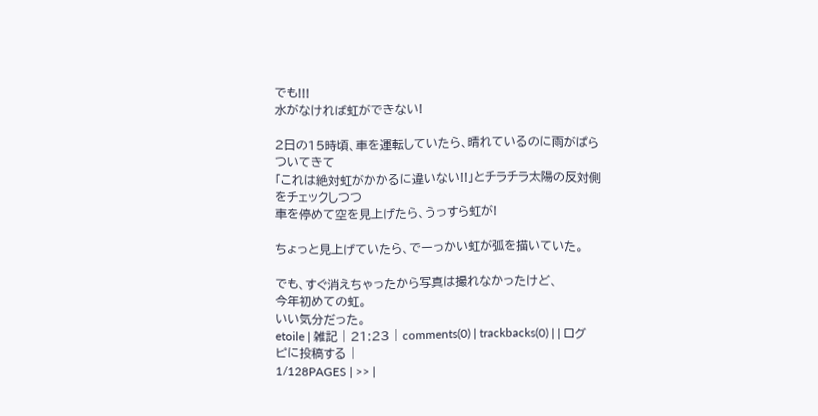でも!!!
水がなければ虹ができない!

2日の15時頃、車を運転していたら、晴れているのに雨がぱらついてきて
「これは絶対虹がかかるに違いない!!」とチラチラ太陽の反対側をチェックしつつ
車を停めて空を見上げたら、うっすら虹が!

ちょっと見上げていたら、でーっかい虹が弧を描いていた。

でも、すぐ消えちゃったから写真は撮れなかったけど、
今年初めての虹。
いい気分だった。
etoile | 雑記 | 21:23 | comments(0) | trackbacks(0) | | ログピに投稿する |
1/128PAGES | >> |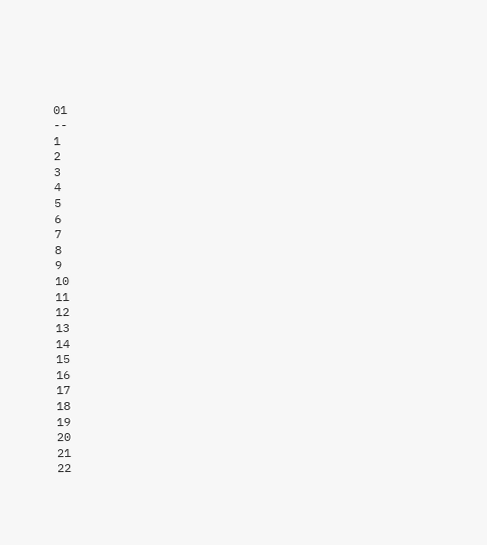01
--
1
2
3
4
5
6
7
8
9
10
11
12
13
14
15
16
17
18
19
20
21
22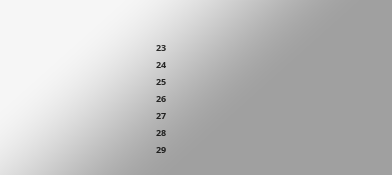23
24
25
26
27
28
29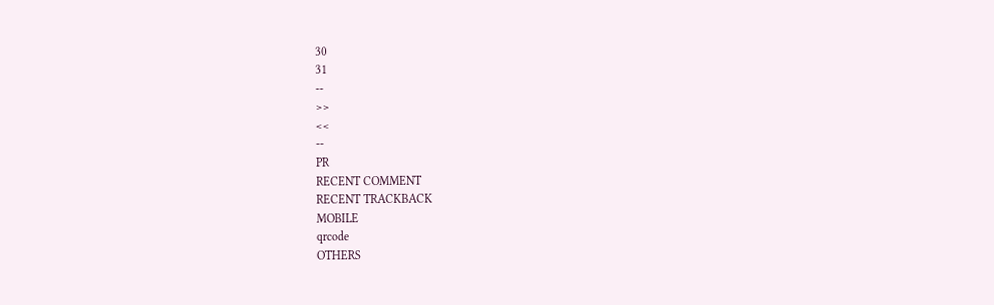30
31
--
>>
<<
--
PR
RECENT COMMENT
RECENT TRACKBACK
MOBILE
qrcode
OTHERS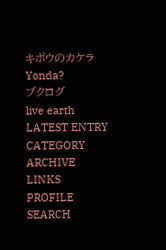キボウのカケラ
Yonda?
ブクログ
live earth
LATEST ENTRY
CATEGORY
ARCHIVE
LINKS
PROFILE
SEARCH